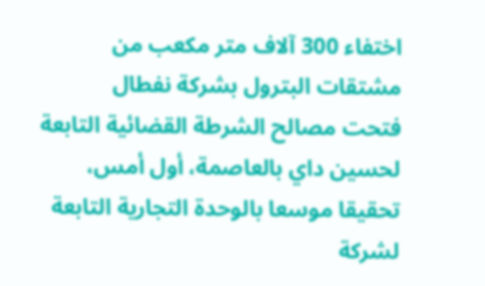اختفاء 300 آلاف متر مكعب من مشتقات البترول بشركة نفطال
فتحت مصالح الشرطة القضائية التابعة لحسين داي بالعاصمة، أول أمس، تحقيقا موسعا بالوحدة التجارية التابعة لشركة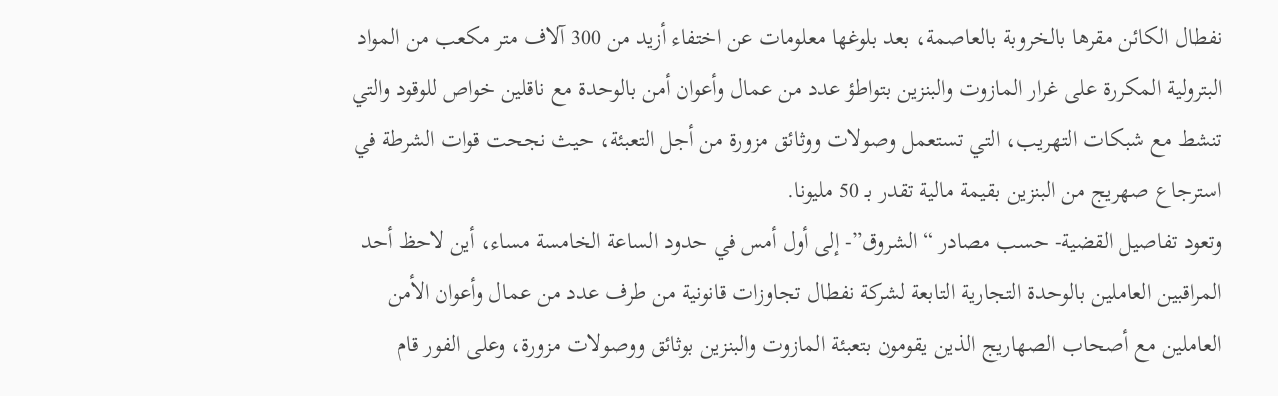نفطال الكائن مقرها بالخروبة بالعاصمة، بعد بلوغها معلومات عن اختفاء أزيد من 300 آلاف متر مكعب من المواد البترولية المكررة على غرار المازوت والبنزين بتواطؤ عدد من عمال وأعوان أمن بالوحدة مع ناقلين خواص للوقود والتي تنشط مع شبكات التهريب، التي تستعمل وصولات ووثائق مزورة من أجل التعبئة، حيث نجحت قوات الشرطة في استرجاع صهريج من البنزين بقيمة مالية تقدر بـ 50 مليونا.
وتعود تفاصيل القضية- حسب مصادر “الشروق”- إلى أول أمس في حدود الساعة الخامسة مساء، أين لاحظ أحد المراقبين العاملين بالوحدة التجارية التابعة لشركة نفطال تجاوزات قانونية من طرف عدد من عمال وأعوان الأمن العاملين مع أصحاب الصهاريج الذين يقومون بتعبئة المازوت والبنزين بوثائق ووصولات مزورة، وعلى الفور قام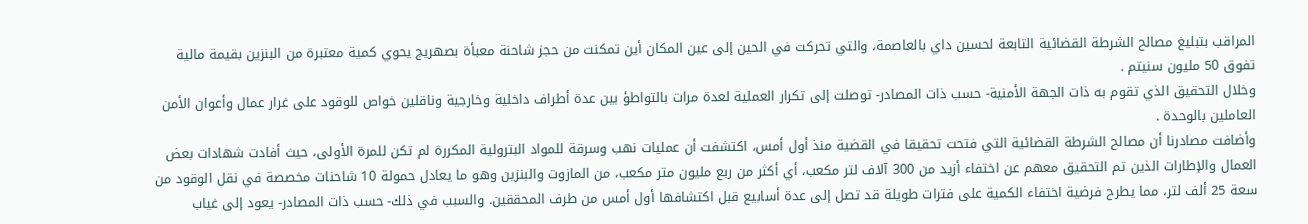المراقب بتبليغ مصالح الشرطة القضائية التابعة لحسين داي بالعاصمة، والتي تحركت في الحين إلى عين المكان أين تمكنت من حجز شاحنة معبأة بصهريج يحوي كمية معتبرة من البنزين بقيمة مالية تفوق 50 مليون سنيتم .
وخلال التحقيق الذي تقوم به ذات الجهة الأمنية- حسب ذات المصادر- توصلت إلى تكرار العملية لعدة مرات بالتواطؤ بين عدة أطراف داخلية وخارجية وناقلين خواص للوقود على غرار عمال وأعوان الأمن العاملين بالوحدة .
وأضافت مصادرنا أن مصالح الشرطة القضائية التي فتحت تحقيقا في القضية منذ أول أمس، اكتشفت أن عمليات نهب وسرقة للمواد البترولية المكررة لم تكن للمرة الأولى، حيث أفادت شهادات بعض العمال والإطارات الذين تم التحقيق معهم عن اختفاء أزيد من 300 آلاف لتر مكعب، أي أكثر من ربع مليون متر مكعب، من المازوت والبنزين وهو ما يعادل حمولة 10 شاحنات مخصصة في نقل الوقود من سعة 25 ألف لتر، مما يطرح فرضية اختفاء الكمية على فترات طويلة قد تصل إلى عدة أسابيع قبل اكتشافها أول أمس من طرف المحققين. والسبب في ذلك- حسب ذات المصادر- يعود إلى غياب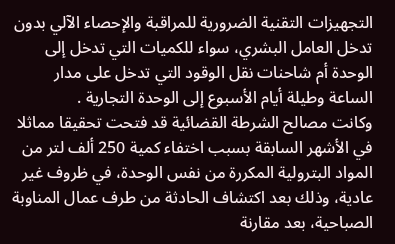التجهيزات التقنية الضرورية للمراقبة والإحصاء الآلي بدون تدخل العامل البشري، سواء للكميات التي تدخل إلى الوحدة أم شاحنات نقل الوقود التي تدخل على مدار الساعة وطيلة أيام الأسبوع إلى الوحدة التجارية .
وكانت مصالح الشرطة القضائية قد فتحت تحقيقا مماثلا في الأشهر السابقة بسبب اختفاء كمية 250 ألف لتر من المواد البترولية المكررة من نفس الوحدة، في ظروف غير عادية، وذلك بعد اكتشاف الحادثة من طرف عمال المناوبة الصباحية، بعد مقارنة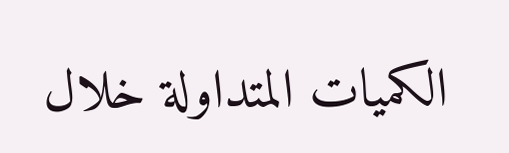الكميات المتداولة خلال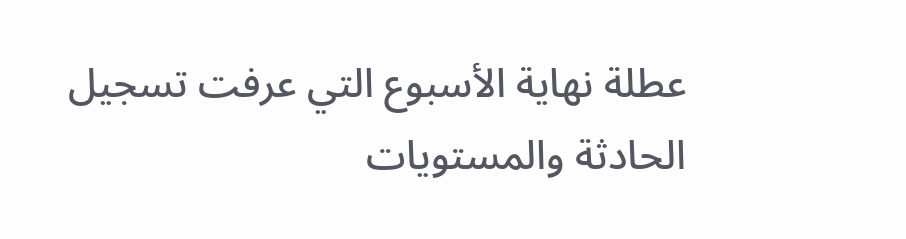عطلة نهاية الأسبوع التي عرفت تسجيل الحادثة والمستويات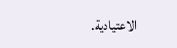الاعتيادية.